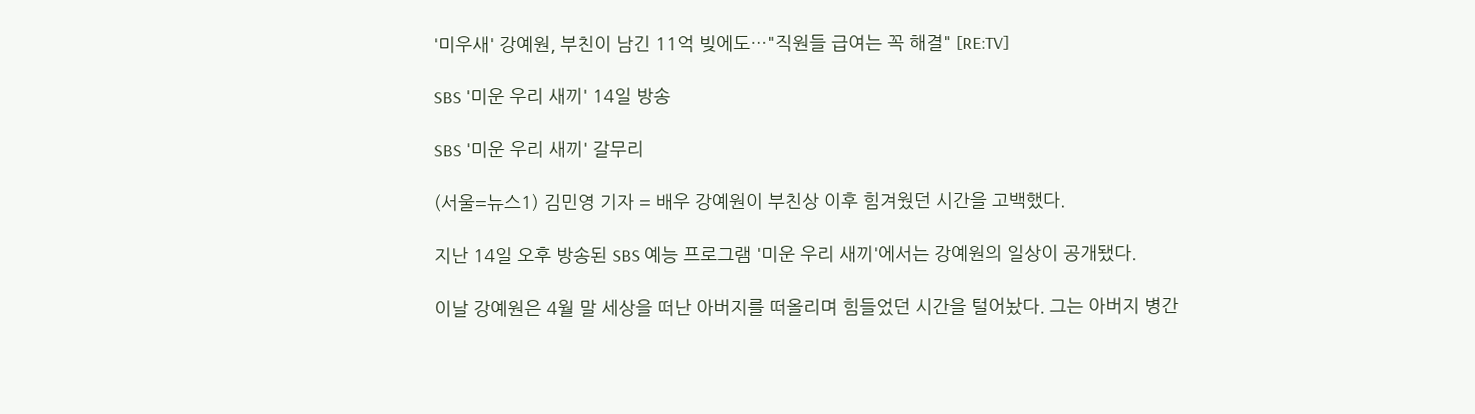'미우새' 강예원, 부친이 남긴 11억 빚에도…"직원들 급여는 꼭 해결" [RE:TV]

SBS '미운 우리 새끼' 14일 방송

SBS '미운 우리 새끼' 갈무리

(서울=뉴스1) 김민영 기자 = 배우 강예원이 부친상 이후 힘겨웠던 시간을 고백했다.

지난 14일 오후 방송된 SBS 예능 프로그램 '미운 우리 새끼'에서는 강예원의 일상이 공개됐다.

이날 강예원은 4월 말 세상을 떠난 아버지를 떠올리며 힘들었던 시간을 털어놨다. 그는 아버지 병간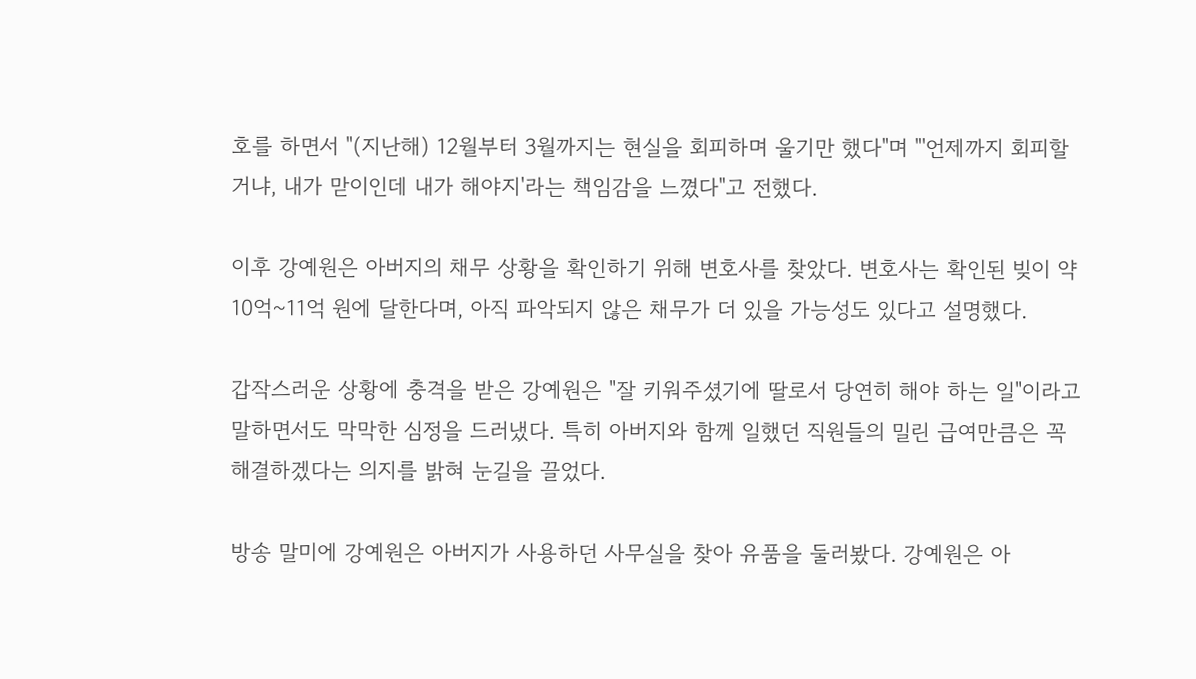호를 하면서 "(지난해) 12월부터 3월까지는 현실을 회피하며 울기만 했다"며 "'언제까지 회피할 거냐, 내가 맏이인데 내가 해야지'라는 책임감을 느꼈다"고 전했다.

이후 강예원은 아버지의 채무 상황을 확인하기 위해 변호사를 찾았다. 변호사는 확인된 빚이 약 10억~11억 원에 달한다며, 아직 파악되지 않은 채무가 더 있을 가능성도 있다고 설명했다.

갑작스러운 상황에 충격을 받은 강예원은 "잘 키워주셨기에 딸로서 당연히 해야 하는 일"이라고 말하면서도 막막한 심정을 드러냈다. 특히 아버지와 함께 일했던 직원들의 밀린 급여만큼은 꼭 해결하겠다는 의지를 밝혀 눈길을 끌었다.

방송 말미에 강예원은 아버지가 사용하던 사무실을 찾아 유품을 둘러봤다. 강예원은 아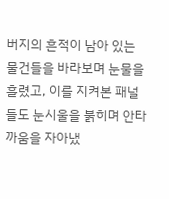버지의 흔적이 남아 있는 물건들을 바라보며 눈물을 흘렸고, 이를 지켜본 패널들도 눈시울을 붉히며 안타까움을 자아냈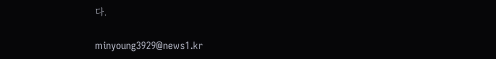다.

minyoung3929@news1.kr